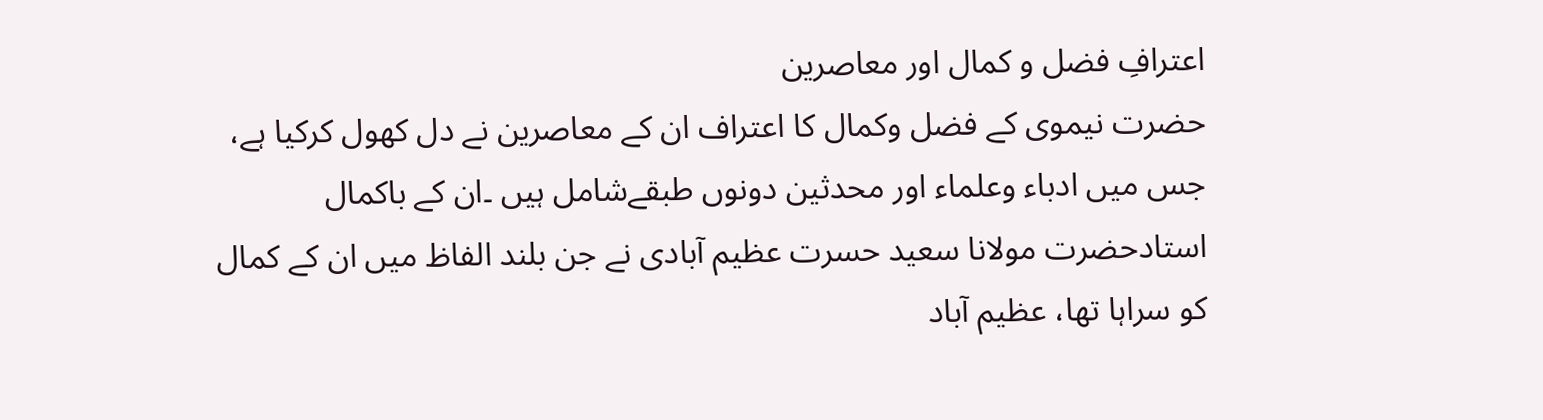اعترافِ فضل و کمال اور معاصرین
حضرت نیموی کے فضل وکمال کا اعتراف ان کے معاصرین نے دل کھول کرکیا ہے، جس میں ادباء وعلماء اور محدثین دونوں طبقےشامل ہیں ۔ان کے باکمال استادحضرت مولانا سعید حسرت عظیم آبادی نے جن بلند الفاظ میں ان کے کمال کو سراہا تھا، عظیم آباد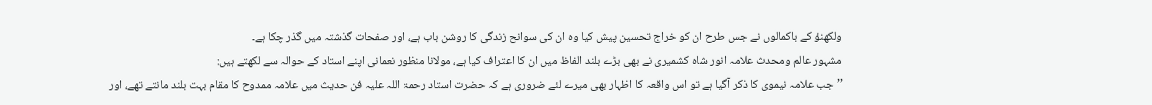ولکھنؤ کے باکمالوں نے جس طرح ان کو خراج تحسین پیش کیا وہ ان کی سوانح زندگی کا روشن باب ہے، اور صفحات گذشتہ میں گذر چکا ہے۔
مشہور عالم ومحدث علامہ انور شاہ کشمیری نے بھی بڑے بلند الفاظ میں ان کا اعتراف کیا ہے، مولانا منظور نعمانی اپنے استاد کے حوالہ سے لکھتے ہیں:
’’جب علامہ نیموی کا ذکر آگیا ہے تو اس واقعہ کا اظہار بھی میرے لئے ضروری ہے کہ حضرت استاد رحمۃ اللہ علیہ فن حدیث میں علامہ ممدوح کا مقام بہت بلند مانتے تھے، اور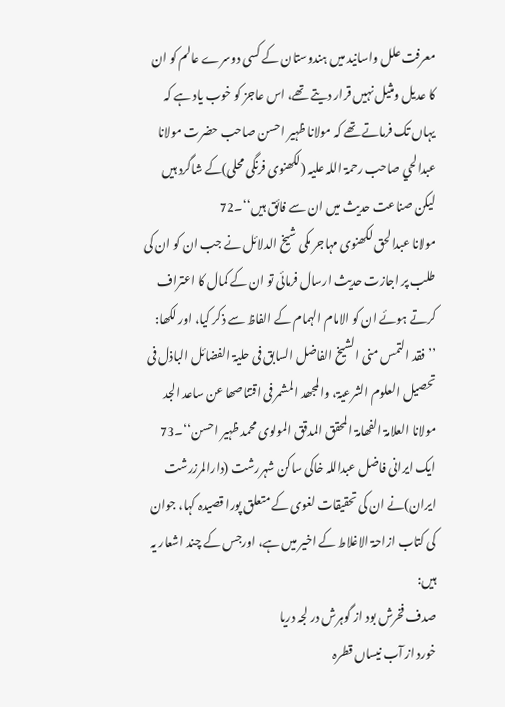معرفت علل واسانید میں ہندوستان کے کسی دوسرے عالم کو ان کا عدیل ومثیل نہیں قرار دیتے تھے، اس عاجز کو خوب یاد ہے کہ یہاں تک فرماتے تھے کہ مولانا ظہیر احسن صاحب حضرت مولانا عبدالحي صاحب رحمۃ اللہ علیہ (لکھنوی فرنگی محلی)کے شاگرد ہیں لیکن صناعت حدیث میں ان سے فائق ہیں‘‘۔72
مولانا عبدالحق لکھنوی مہاجر مکی شیخ الدلائل نے جب ان کو ان کی طلب پر اجازت حدیث ارسال فرمائی تو ان کے کمال کا اعتراف کرتے ہوئے ان کو الامام الہمام کے الفاظ سے ذکر کیا، اور لکھا:
’’فقد التمس منی الشیخ الفاضل السابق فی حلیۃ الفضائل الباذل فی تحصیل العلوم الشرعیۃ، والمجھد المشمر فی اقتناصھا عن ساعد الجد مولانا العلامۃ الفھامۃ المحقق المدقق المولوی محمد ظہیر احسن‘‘۔73
ایک ایرانی فاضل عبداللہ خاکی ساکن شہررشت (دارالمرزرشت ایران)نے ان کی تحقیقات لغوی کے متعلق پورا قصیدہ کہا، جوان کی کتاب ازاحۃ الاغلاط کے اخیر میں ہے، اورجس کے چند اشعار یہ ہیں:
صدف فخرش بود از گوہرش در لجہ دریا
خورد از آب نیساں قطرہ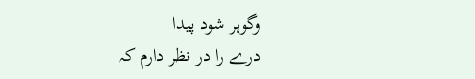وگوہر شود پیدا
درے را در نظر دارم کہ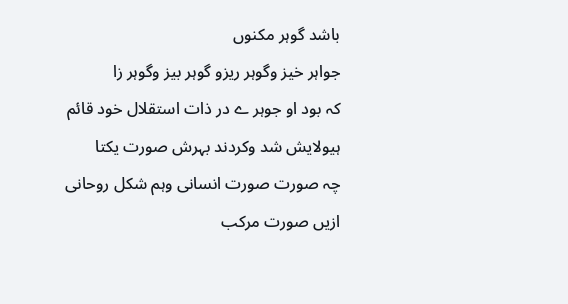باشد گوہر مکنوں
جواہر خیز وگوہر ریزو گوہر بیز وگوہر زا
کہ بود او جوہر ے در ذات استقلال خود قائم
ہیولایش شد وکردند بہرش صورت یکتا
چہ صورت صورت انسانی وہم شکل روحانی
ازیں صورت مرکب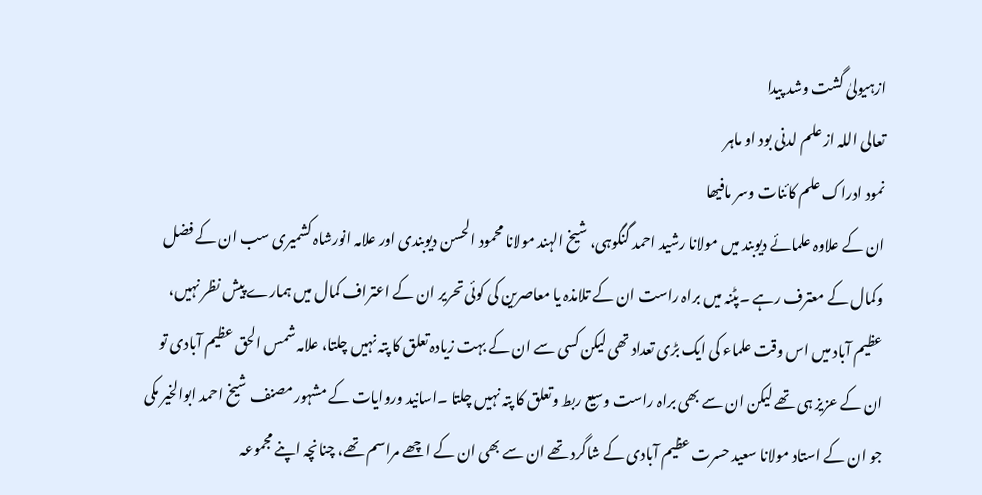ازہیولیٰ گشت وشد پیدا
تعالی اللہ از علم لدنی بود او ماہر
نمود ادراک علم کائنات وسر مافیھا
ان کے علاوہ علمائے دیوبند میں مولانا رشید احمد گنگوہی، شیخ الہند مولانا محمود الحسن دیوبندی اور علامہ انورشاہ کشمیری سب ان کے فضل وکمال کے معترف رہے ۔پٹنہ میں براہ راست ان کے تلامذہ یا معاصرین کی کوئی تحریر ان کے اعتراف کمال میں ہمارے پیش نظر نہیں، عظیم آباد میں اس وقت علماء کی ایک بڑی تعداد تھی لیکن کسی سے ان کے بہت زیادہ تعلق کا پتہ نہیں چلتا، علامہ شمس الحق عظیم آبادی تو ان کے عزیز ہی تھے لیکن ان سے بھی براہ راست وسیع ربط وتعلق کا پتہ نہیں چلتا ۔اسانید وروایات کے مشہور مصنف شیخ احمد ابوالخیر مکی جو ان کے استاد مولانا سعید حسرت عظیم آبادی کے شاگرد تھے ان سے بھی ان کے اچھے مراسم تھے، چنانچہ اپنے مجموعہ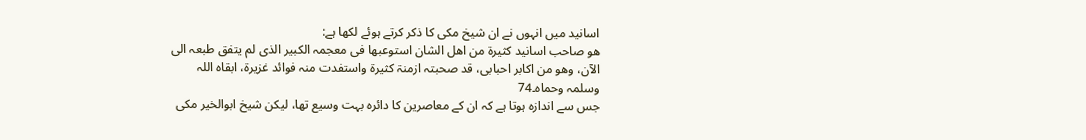اسانید میں انہوں نے ان شیخ مکی کا ذکر کرتے ہوئے لکھا ہے:
ھو صاحب اسانید کثیرۃ من اھل الشان استوعبھا فی معجمہ الکبیر الذی لم یتفق طبعہ الی الآن، وھو من اکابر احبابی، قد صحبتہ ازمنۃ کثیرۃ واستفدت منہ فوائد غزیرۃ، ابقاہ اللہ وسلمہ وحماہ۔74
جس سے اندازہ ہوتا ہے کہ ان کے معاصرین کا دائرہ بہت وسیع تھا، لیکن شیخ ابوالخیر مکی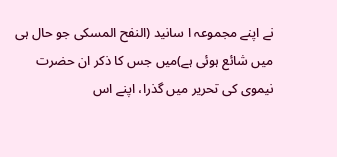نے اپنے مجموعہ ا سانید (النفح المسکی جو حال ہی میں شائع ہوئی ہے)میں جس کا ذکر ان حضرت نیموی کی تحریر میں گذرا، اپنے اس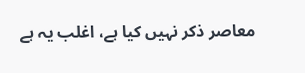معاصر ذکر نہیں کیا ہے، اغلب یہ ہے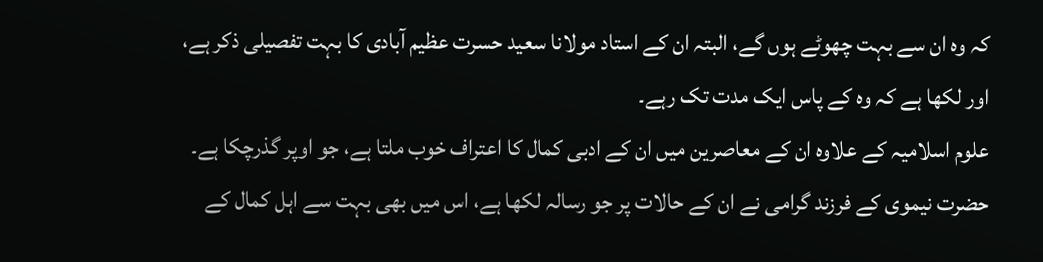کہ وہ ان سے بہت چھوٹے ہوں گے، البتہ ان کے استاد مولانا سعید حسرت عظیم آبادی کا بہت تفصیلی ذکر ہے، اور لکھا ہے کہ وہ کے پاس ایک مدت تک رہے۔
علوم اسلامیہ کے علاوہ ان کے معاصرین میں ان کے ادبی کمال کا اعتراف خوب ملتا ہے، جو اوپر گذرچکا ہے۔
حضرت نیموی کے فرزند گرامی نے ان کے حالات پر جو رسالہ لکھا ہے، اس میں بھی بہت سے اہل کمال کے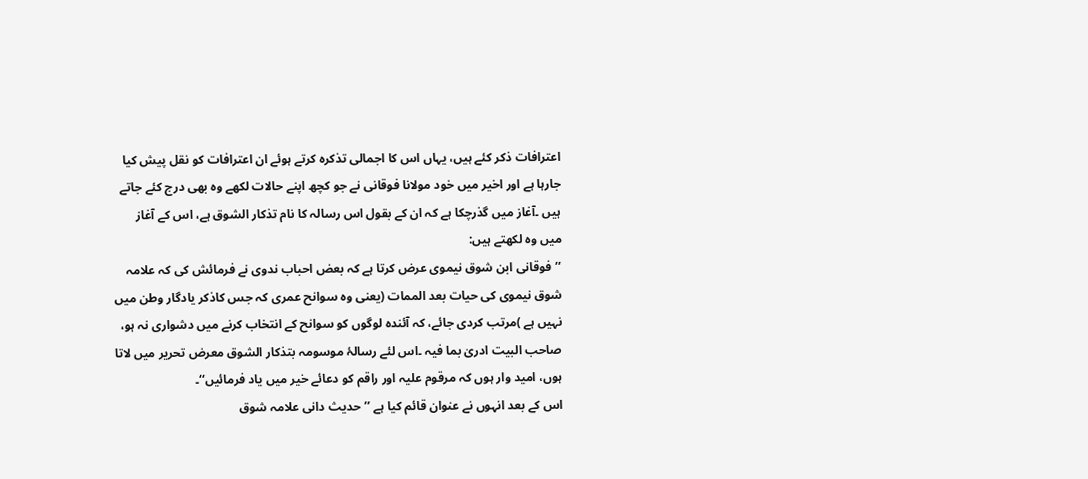اعترافات ذکر کئے ہیں، یہاں اس کا اجمالی تذکرہ کرتے ہوئے ان اعترافات کو نقل پیش کیا جارہا ہے اور اخیر میں خود مولانا فوقانی نے جو کچھ اپنے حالات لکھے وہ بھی درج کئے جاتے ہیں ۔آغاز میں گذرچکا ہے کہ ان کے بقول اس رسالہ کا نام تذکار الشوق ہے، اس کے آغاز میں وہ لکھتے ہیں:
’’فوقانی ابن شوق نیموی عرض کرتا ہے کہ بعض احباب ندوی نے فرمائش کی کہ علامہ شوق نیموی کی حیات بعد الممات (یعنی وہ سوانح عمری کہ جس کاذکر یادگار وطن میں نہیں ہے )مرتب کردی جائے، کہ آئندہ لوگوں کو سوانح کے انتخاب کرنے میں دشواری نہ ہو، صاحب البیت ادریٰ بما فیہ ۔اس لئے رسالۂ موسومہ بتذکار الشوق معرض تحریر میں لاتا ہوں، امید وار ہوں کہ مرقوم علیہ اور راقم کو دعائے خیر میں یاد فرمائیں‘‘۔
اس کے بعد انہوں نے عنوان قائم کیا ہے ’’حدیث دانی علامہ شوق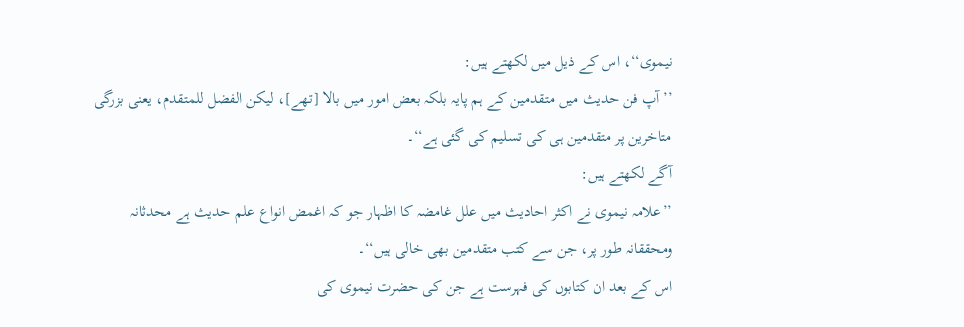نیموی‘‘، اس کے ذیل میں لکھتے ہیں:
’’آپ فن حدیث میں متقدمین کے ہم پایہ بلکہ بعض امور میں بالا [تھے]، لیکن الفضل للمتقدم، یعنی بزرگی متاخرین پر متقدمین ہی کی تسلیم کی گئی ہے‘‘۔
آگے لکھتے ہیں:
’’علامہ نیموی نے اکثر احادیث میں علل غامضہ کا اظہار جو کہ اغمض انواع علم حدیث ہے محدثانہ ومحققانہ طور پر، جن سے کتب متقدمین بھی خالی ہیں‘‘۔
اس کے بعد ان کتابوں کی فہرست ہے جن کی حضرت نیموی کی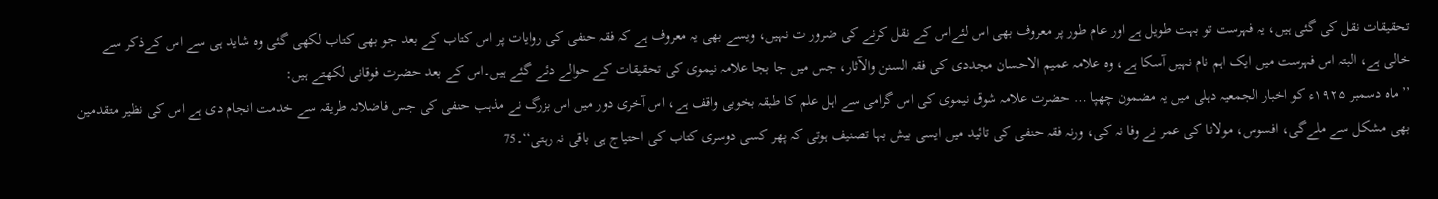تحقیقات نقل کی گئی ہیں، یہ فہرست تو بہت طویل ہے اور عام طور پر معروف بھی اس لئےاس کے نقل کرنے کی ضرور ت نہیں، ویسے بھی یہ معروف ہے کہ فقہ حنفی کی روایات پر اس کتاب کے بعد جو بھی کتاب لکھی گئی وہ شاید ہی سے اس کےذکر سے خالی ہے، البتہ اس فہرست میں ایک اہم نام نہیں آسکا ہے، وہ علامہ عمیم الاحسان مجددی کی فقہ السنن والآثار، جس میں جا بجا علامہ نیموی کی تحقیقات کے حوالے دئے گئے ہیں۔اس کے بعد حضرت فوقانی لکھتے ہیں:
’’ماہ دسمبر ۱۹۲۵ء کو اخبار الجمعیہ دہلی میں یہ مضمون چھپا … حضرت علامہ شوق نیموی کی اس گرامی سے اہل علم کا طبقہ بخوبی واقف ہے، اس آخری دور میں اس بزرگ نے مذہب حنفی کی جس فاضلانہ طریقہ سے خدمت انجام دی ہے اس کی نظیر متقدمین بھی مشکل سے ملےگی، افسوس، مولانا کی عمر نے وفا نہ کی، ورنہ فقہ حنفی کی تائید میں ایسی بیش بہا تصنیف ہوتی کہ پھر کسی دوسری کتاب کی احتیاج ہی باقی نہ رہتی‘‘۔75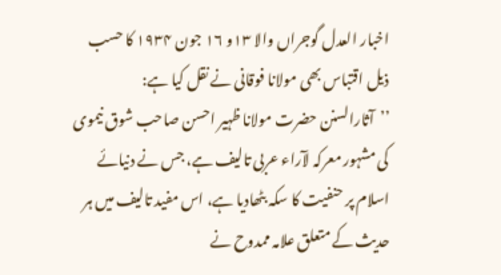اخبار العدل گوجراں والا ۱۳و ۱۶ جون ۱۹۳۴ کا حسب ذیل اقتباس بھی مولانا فوقانی نے نقل کیا ہے:
’’آثارالسنن حضرت مولانا ظہیر احسن صاحب شوق نیموی کی مشہور معرکہ لآراء عربی تالیف ہے، جس نے دنیائے اسلام پر حنفیت کا سکہ بٹھادیا ہے، اس مفید تالیف میں ہر حدیث کے متعلق علامہ ممدوح نے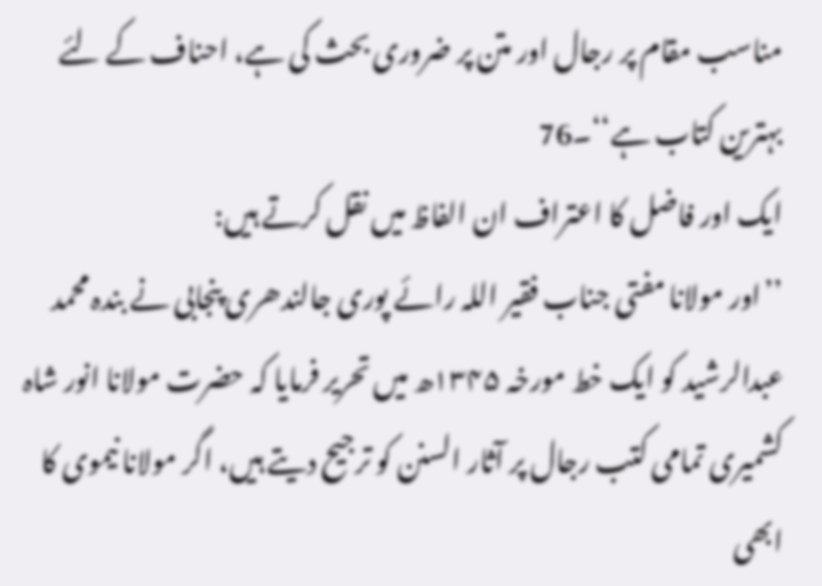مناسب مقام پر رجال اور متن پر ضروری بحث کی ہے، احناف کے لئے بہترین کتاب ہے‘‘۔76
ایک اور فاضل کا اعتراف ان الفاظ میں نقل کرتے ہیں:
’’اور مولانا مفتی جناب فقیر اللہ رائے پوری جالندھری پنجابی نے بندہ محمد عبدالرشید کو ایک خط مورخہ ۱۳۴۵ھ میں تحریر فرمایا کہ حضرت مولانا انور شاہ کشمیری تمامی کتب رجال پر آثار السنن کو ترجیح دیتے ہیں، اگر مولانا نیموی کا ابھی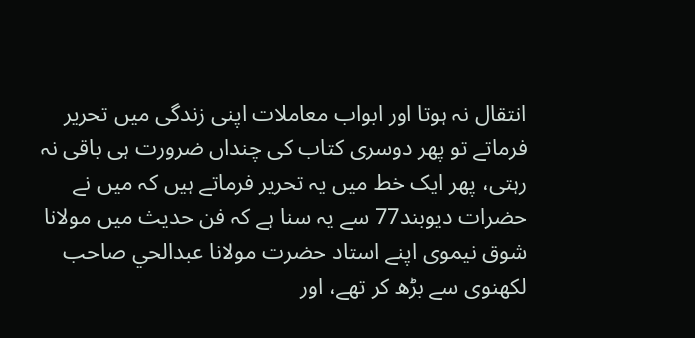انتقال نہ ہوتا اور ابواب معاملات اپنی زندگی میں تحریر فرماتے تو پھر دوسری کتاب کی چنداں ضرورت ہی باقی نہ رہتی، پھر ایک خط میں یہ تحریر فرماتے ہیں کہ میں نے حضرات دیوبند77 سے یہ سنا ہے کہ فن حدیث میں مولانا شوق نیموی اپنے استاد حضرت مولانا عبدالحي صاحب لکھنوی سے بڑھ کر تھے، اور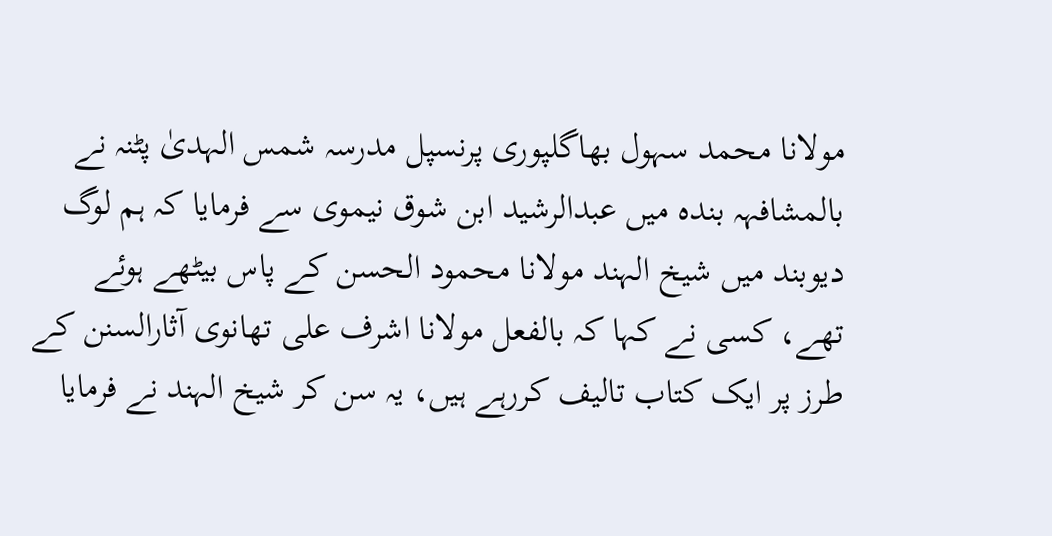مولانا محمد سہول بھاگلپوری پرنسپل مدرسہ شمس الہدیٰ پٹنہ نے بالمشافہہ بندہ میں عبدالرشید ابن شوق نیموی سے فرمایا کہ ہم لوگ دیوبند میں شیخ الہند مولانا محمود الحسن کے پاس بیٹھے ہوئے تھے، کسی نے کہا کہ بالفعل مولانا اشرف علی تھانوی آثارالسنن کے طرز پر ایک کتاب تالیف کررہے ہیں، یہ سن کر شیخ الہند نے فرمایا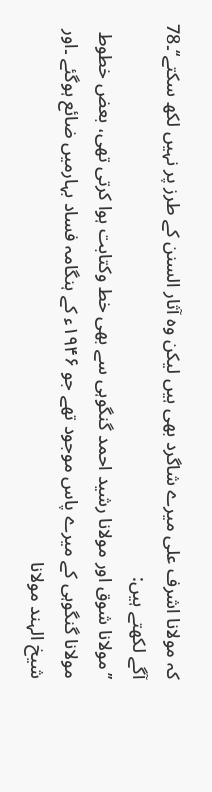کہ مولانا اشرف علی میرے شاگرد بھی ہیں لیکن وہ آثار السنن کے طرز پر نہیں لکھ سکتے‘‘۔78
آگے لکھتے ہیں:
’’مولانا شوق اور مولانا رشید احمد گنگوہی سے بھی خط وکتابت ہوا کرتی تھی، بعض خطوط مولانا گنگوہی کے میرے پاس موجود تھے جو ۱۹۴۶ء کے ہنگامہ فساد بہارمیں ضائع ہوگئے ۔اور شیخ الہند مولانا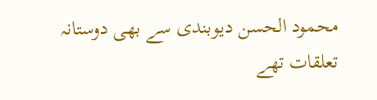محمود الحسن دیوبندی سے بھی دوستانہ تعلقات تھے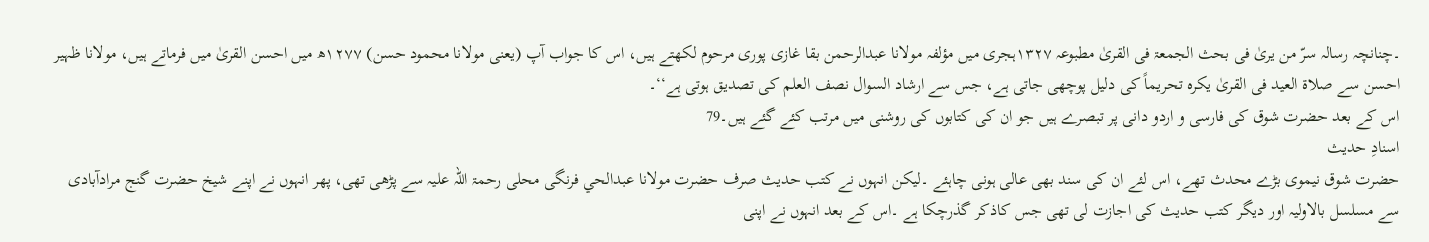۔چنانچہ رسالہ سرّ من یریٰ فی بحث الجمعۃ فی القریٰ مطبوعہ ۱۳۲۷ہجری میں مؤلفہ مولانا عبدالرحمن بقا غازی پوری مرحوم لکھتے ہیں، اس کا جواب آپ (یعنی مولانا محمود حسن) ۱۲۷۷ھ میں احسن القریٰ میں فرماتے ہیں، مولانا ظہیر احسن سے صلاۃ العید فی القریٰ یکرہ تحریماً کی دلیل پوچھی جاتی ہے، جس سے ارشاد السوال نصف العلم کی تصدیق ہوتی ہے‘‘۔
اس کے بعد حضرت شوق کی فارسی و اردو دانی پر تبصرے ہیں جو ان کی کتابوں کی روشنی میں مرتب کئے گئے ہیں۔79
اسنادِ حدیث
حضرت شوق نیموی بڑے محدث تھے، اس لئے ان کی سند بھی عالی ہونی چاہئے ۔لیکن انہوں نے کتب حدیث صرف حضرت مولانا عبدالحي فرنگی محلی رحمۃ اللہ علیہ سے پڑھی تھی، پھر انہوں نے اپنے شیخ حضرت گنج مرادآبادی سے مسلسل بالاولیہ اور دیگر کتب حدیث کی اجازت لی تھی جس کاذکر گذرچکا ہے ۔اس کے بعد انہوں نے اپنی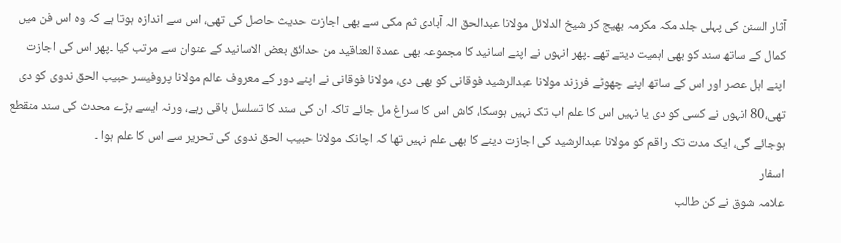آثار السنن کی پہلی جلد مکہ مکرمہ بھیج کر شیخ الدلائل مولانا عبدالحق الہ آبادی ثم مکی سے بھی اجازت حدیث حاصل کی تھی، اس سے اندازہ ہوتا ہے کہ وہ اس فن میں کمال کے ساتھ سند کو بھی اہمیت دیتے تھے ۔پھر انہوں نے اپنے اسانید کا مجموعہ بھی عمدۃ العناقید من حدائق بعض الاسانید کے عنوان سے مرتب کیا ۔پھر اس کی اجازت اپنے اہل عصر اور اس کے ساتھ اپنے چھوٹے فرزند مولانا عبدالرشید فوقانی کو بھی دی، مولانا فوقانی نے اپنے دور کے معروف عالم مولانا پروفیسر حبیب الحق ندوی کو دی تھی،80 انہوں نے کسی کو دی یا نہیں اس کا علم اب تک نہیں ہوسکا، کاش اس کا سراغ مل جائے تاکہ ان کی سند کا تسلسل باقی رہے، ورنہ ایسے بڑے محدث کی سند منقطع ہوجائے گی، ایک مدت تک راقم کو مولانا عبدالرشید کی اجازت دینے کا بھی علم نہیں تھا کہ اچانک مولانا حبیب الحق ندوی کی تحریر سے اس کا علم ہوا ۔
اسفار
علامہ شوق نے کن طالب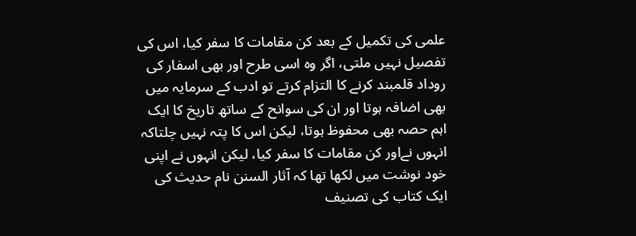علمی کی تکمیل کے بعد کن مقامات کا سفر کیا، اس کی تفصیل نہیں ملتی، اگر وہ اسی طرح اور بھی اسفار کی روداد قلمبند کرنے کا التزام کرتے تو ادب کے سرمایہ میں بھی اضافہ ہوتا اور ان کی سوانح کے ساتھ تاریخ کا ایک اہم حصہ بھی محفوظ ہوتا، لیکن اس کا پتہ نہیں چلتاکہ انہوں نےاور کن مقامات کا سفر کیا، لیکن انہوں نے اپنی خود نوشت میں لکھا تھا کہ آثار السنن نام حدیث کی ایک کتاب کی تصنیف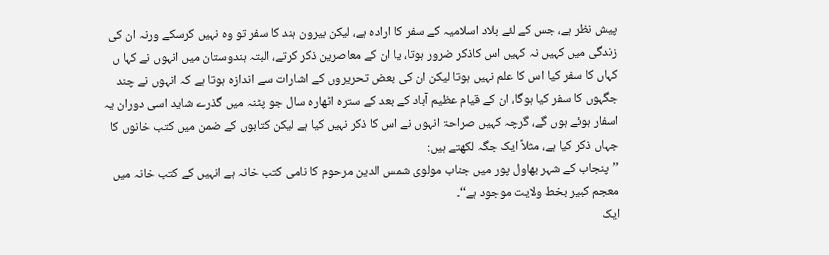پیش نظر ہے، جس کے لئے بلاد اسلامیہ کے سفر کا ارادہ ہے، لیکن بیرون ہند کا سفر تو وہ نہیں کرسکے ورنہ ان کی زندگی میں کہیں نہ کہیں اس کاذکر ضرور ہوتا، یا ان کے معاصرین ذکر کرتے، البتہ ہندوستان میں انہوں نے کہا ں کہاں کا سفر کیا اس کا علم نہیں ہوتا لیکن ان کی بعض تحریروں کے اشارات سے اندازہ ہوتا ہے کہ انہوں نے چند جگہوں کا سفر کیا ہوگا، ان کے قیام عظیم آباد کے بعد کے سترہ اٹھارہ سال جو پٹنہ میں گذرے شاید اسی دوران یہ اسفار ہوئے ہوں گے، گرچہ کہیں صراحۃ انہوں نے اس کا ذکر نہیں کیا ہے لیکن کتابوں کے ضمن میں کتب خانوں کا جہاں ذکر کیا ہے، مثلاً ایک جگہ لکھتے ہیں:
’’پنجاب کے شہر بھاول پور میں جناب مولوی شمس الدین مرحوم کا نامی کتب خانہ ہے انہیں کے کتب خانہ میں معجم کبیر بخط ولایت موجود ہے‘‘۔
ایک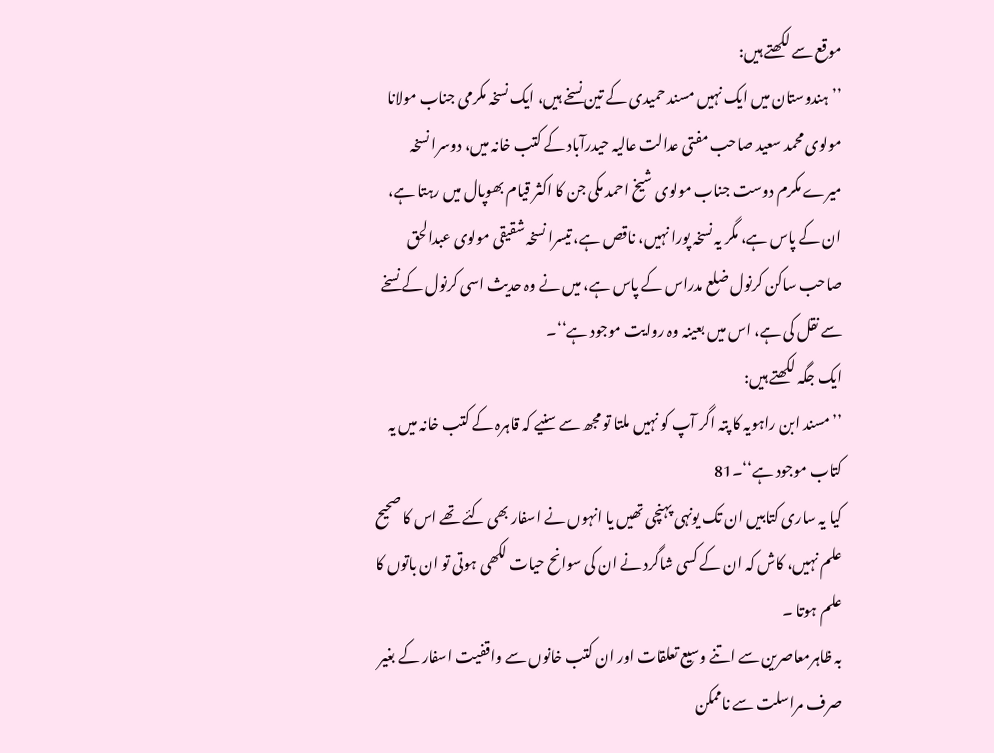موقع سے لکھتے ہیں:
’’ہندوستان میں ایک نہیں مسند حمیدی کے تین نسخے ہیں، ایک نسخہ مکرمی جناب مولانا مولوی محمد سعید صاحب مفتی عدالت عالیہ حیدرآباد کے کتب خانہ میں، دوسرا نسخہ میرے مکرم دوست جناب مولوی شیخ احمد مکی جن کا اکثر قیام بھوپال میں رہتا ہے، ان کے پاس ہے، مگر یہ نسخہ پورا نہیں، ناقص ہے، تیسرا نسخہ شقیقی مولوی عبدالحق صاحب ساکن کرنول ضلع مدراس کے پاس ہے، میں نے وہ حدیث اسی کرنول کے نسخے سے نقل کی ہے، اس میں بعینہ وہ روایت موجود ہے‘‘۔
ایک جگہ لکھتے ہیں:
’’مسند ابن راہویہ کا پتہ اگر آپ کو نہیں ملتا تو مجھ سے سنیے کہ قاہرہ کے کتب خانہ میں یہ کتاب موجود ہے‘‘۔81
کیا یہ ساری کتابیں ان تک یونہی پہنچی تھیں یا انہوں نے اسفار بھی کئے تھے اس کا صحیح علم نہیں، کاش کہ ان کے کسی شاگرد نے ان کی سوانح حیات لکھی ہوتی تو ان باتوں کا علم ہوتا ۔
بہ ظاہرمعاصرین سے اتنے وسیع تعلقات اور ان کتب خانوں سے واقفیت اسفار کے بغیر صرف مراسلت سے ناممکن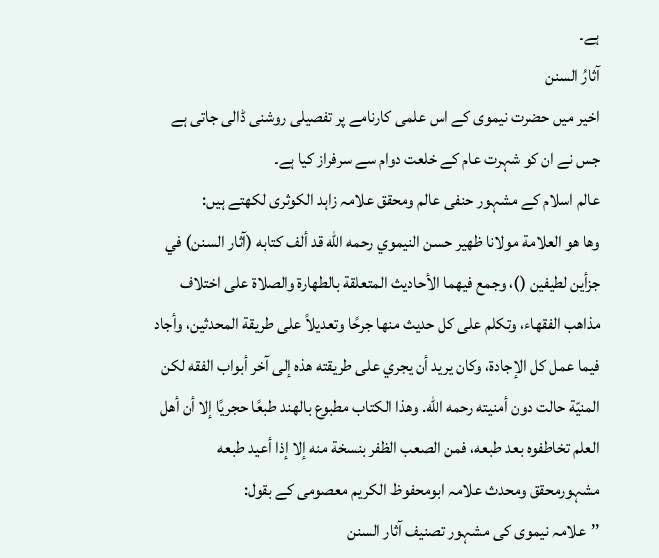ہے۔
آثارُ السنن
اخیر میں حضرت نیموی کے اس علمی کارنامے پر تفصیلی روشنی ڈالی جاتی ہے جس نے ان کو شہرت عام کے خلعت دوام سے سرفراز کیا ہے۔
عالم اسلام کے مشہور حنفی عالم ومحقق علامہ زاہد الکوثری لکھتے ہیں:
وها هو العلامة مولانا ظهير حسن النيموي رحمه الله قد ألف كتابه (آثار السنن) في جزأين لطيفين ()، وجمع فيهما الأحاديث المتعلقة بالطهارة والصلاة على اختلاف مذاهب الفقهاء، وتكلم على كل حديث منها جرحًا وتعديلاً على طريقة المحدثين، وأجاد فيما عمل كل الإجادة، وكان يريد أن يجري على طريقته هذه إلى آخر أبواب الفقه لكن المنيّة حالت دون أمنيته رحمه الله. وهذا الكتاب مطبوع بالهند طبعًا حجريًا إلا أن أهل العلم تخاطفوه بعد طبعه، فمن الصعب الظفر بنسخة منه إلا إذا أعيد طبعه
مشہورمحقق ومحدث علامہ ابومحفوظ الکریم معصومی کے بقول:
’’علامہ نیموی کی مشہور تصنیف آثار السنن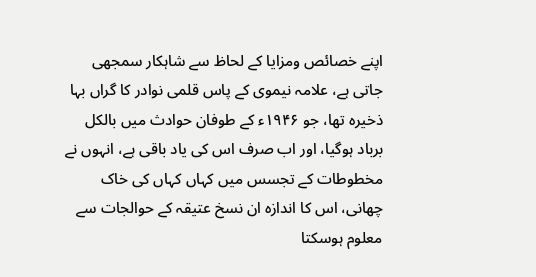اپنے خصائص ومزایا کے لحاظ سے شاہکار سمجھی جاتی ہے، علامہ نیموی کے پاس قلمی نوادر کا گراں بہا ذخیرہ تھا، جو ۱۹۴۶ء کے طوفان حوادث میں بالکل برباد ہوگیا، اور اب صرف اس کی یاد باقی ہے، انہوں نے مخطوطات کے تجسس میں کہاں کہاں کی خاک چھانی، اس کا اندازہ ان نسخ عتیقہ کے حوالجات سے معلوم ہوسکتا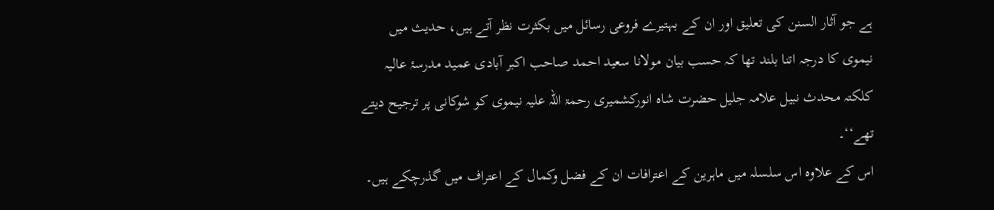ہے جو آثار السنن کی تعلیق اور ان کے بہتیرے فروعی رسائل میں بکثرت نظر آتے ہیں، حدیث میں نیموی کا درجہ اتنا بلند تھا کہ حسب بیان مولانا سعید احمد صاحب اکبر آبادی عمید مدرسۂ عالیہ کلکتہ محدث نبیل علامہ جلیل حضرت شاہ انورکشمیری رحمۃ اللہ علیہ نیموی کو شوکانی پر ترجیح دیتے تھے‘‘۔
اس کے علاوہ اس سلسلہ میں ماہرین کے اعترافات ان کے فضل وکمال کے اعتراف میں گذرچکے ہیں۔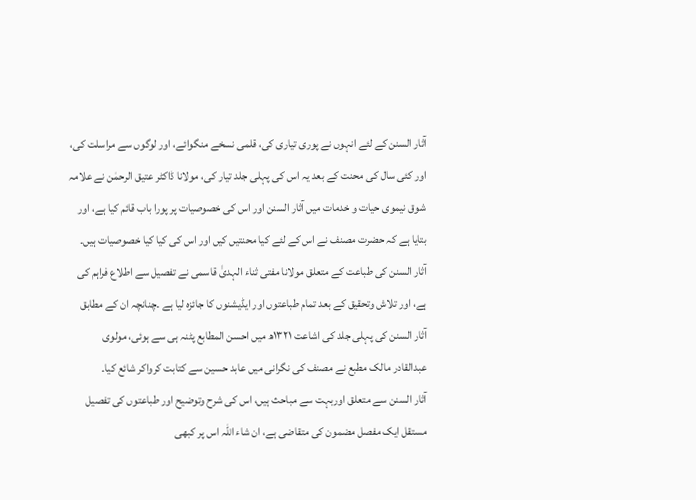آثار السنن کے لئے انہوں نے پوری تیاری کی، قلمی نسخے منگوائے، اور لوگوں سے مراسلت کی، اور کئی سال کی محنت کے بعد یہ اس کی پہلی جلد تیار کی، مولانا ڈاکٹر عتیق الرحمٰن نے علامہ شوق نیموی حیات و خدمات میں آثار السنن اور اس کی خصوصیات پر پورا باب قائم کیا ہے، اور بتایا ہے کہ حضرت مصنف نے اس کے لئے کیا محنتیں کیں اور اس کی کیا کیا خصوصیات ہیں۔
آثار السنن کی طباعت کے متعلق مولانا مفتی ثناء الہدیٰ قاسمی نے تفصیل سے اطلاع فراہم کی ہے، اور تلاش وتحقیق کے بعد تمام طباعتوں اور ایڈیشنوں کا جائزہ لیا ہے ۔چنانچہ ان کے مطابق آثار السنن کی پہلی جلد کی اشاعت ۱۳۲۱ھ میں احسن المطابع پٹنہ ہی سے ہوئی، مولوی عبدالقادر مالک مطبع نے مصنف کی نگرانی میں عابد حسین سے کتابت کرواکر شائع کیا۔
آثار السنن سے متعلق اوربہت سے مباحث ہیں، اس کی شرح وتوضیح اور طباعتوں کی تفصیل مستقل ایک مفصل مضمون کی متقاضی ہے، ان شاء اللہ اس پر کبھی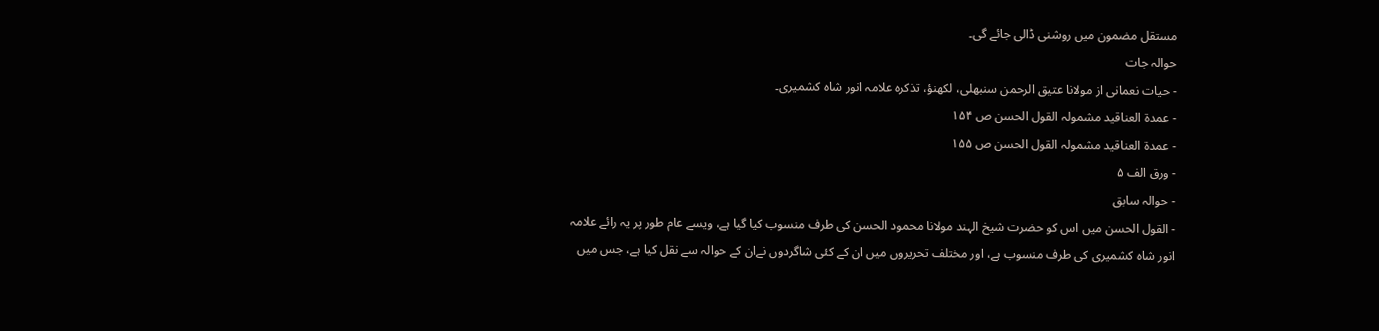مستقل مضمون میں روشنی ڈالی جائے گی۔
حوالہ جات
- حیات نعمانی از مولانا عتیق الرحمن سنبھلی، لکھنؤ، تذکرہ علامہ انور شاہ کشمیری۔
- عمدۃ العناقید مشمولہ القول الحسن ص ۱۵۴
- عمدۃ العناقید مشمولہ القول الحسن ص ۱۵۵
- ورق الف ۵
- حوالہ سابق
- القول الحسن میں اس کو حضرت شیخ الہند مولانا محمود الحسن کی طرف منسوب کیا گیا ہے، ویسے عام طور پر یہ رائے علامہ انور شاہ کشمیری کی طرف منسوب ہے، اور مختلف تحریروں میں ان کے کئی شاگردوں نےان کے حوالہ سے نقل کیا ہے، جس میں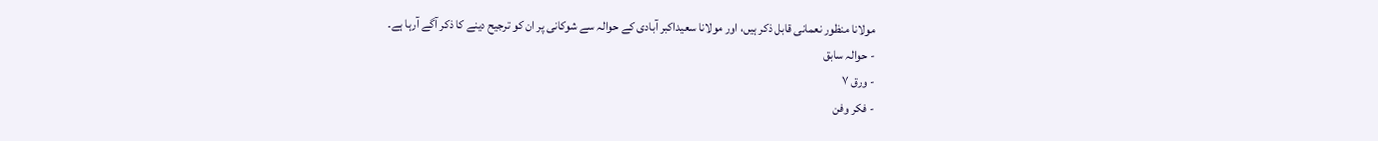مولانا منظور نعمانی قابل ذکر ہیں، اور مولانا سعیداکبر آبادی کے حوالہ سے شوکانی پر ان کو ترجیح دینے کا ذکر آگے آرہا ہے۔
- حوالہ سابق
- ورق ۷
- فکر وفن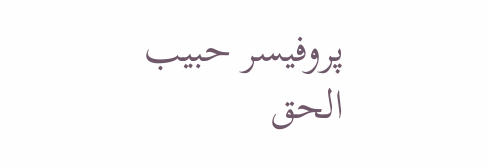پروفیسر حبیب الحق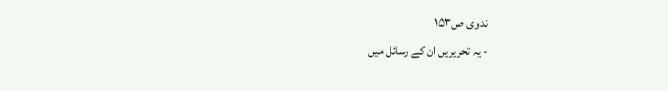ندوی ص۱۵۳
- یہ تحریریں ان کے رسائل میں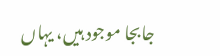جابجا موجود ہیں، یہاں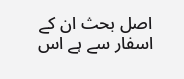اصل بحث ان کے اسفار سے ہے اس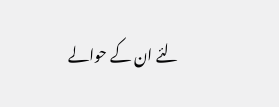لئے ان کے حوالے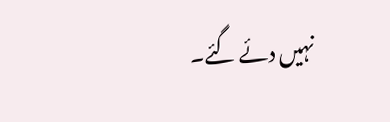نہیں دئے گئے۔